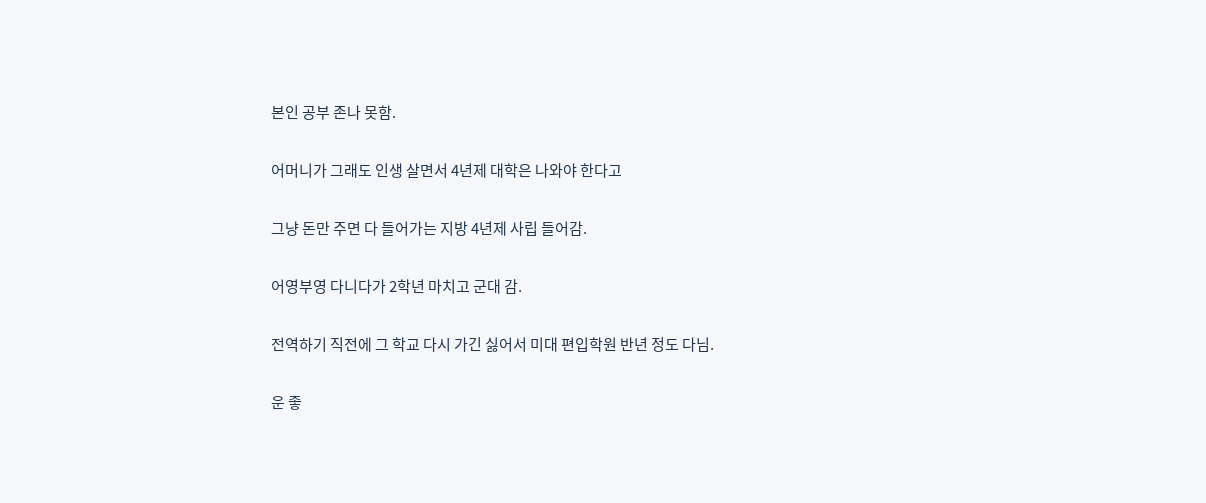본인 공부 존나 못함.

어머니가 그래도 인생 살면서 4년제 대학은 나와야 한다고

그냥 돈만 주면 다 들어가는 지방 4년제 사립 들어감.

어영부영 다니다가 2학년 마치고 군대 감.

전역하기 직전에 그 학교 다시 가긴 싫어서 미대 편입학원 반년 정도 다님.

운 좋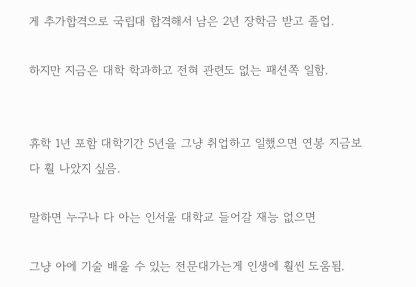게 추가합격으로 국립대 합격해서 남은 2년 장학금 받고 졸업.

하지만 지금은 대학 학과하고 전혀 관련도 없는 패션쪽 일함.


휴학 1년 포함 대학기간 5년을 그냥 취업하고 일했으면 연봉 지금보다 훨 나았지 싶음.

말하면 누구나 다 아는 인서울 대학교 들어갈 재능 없으면

그냥 아에 기술 배울 수 있는 전문대가는게 인생에 훨씬 도움됨.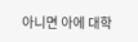아니면 아에 대학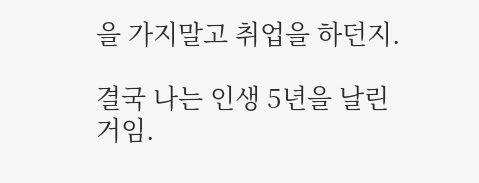을 가지말고 취업을 하던지.

결국 나는 인생 5년을 날린거임.